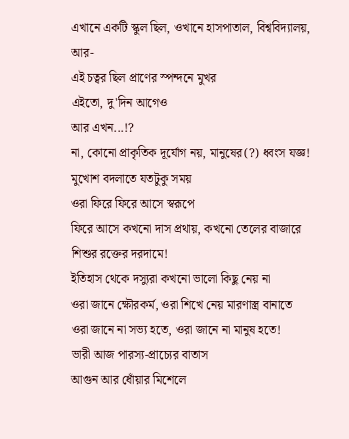এখানে একটি স্কুল ছিল, ওখানে হাসপাতাল, বিশ্ববিদ্যালয়, আর-
এই চত্বর ছিল প্রাণের স্পন্দনে মুখর
এইতো, দু'দিন আগেও
আর এখন...!?
না, কোনো প্রাকৃতিক দূর্যোগ নয়, মানুষের(?) ধ্বংস যজ্ঞ!
মুখোশ বদলাতে যতটুকু সময়
ওরা ফিরে ফিরে আসে স্বরূপে
ফিরে আসে কখনো দাস প্রথায়, কখনো তেলের বাজারে শিশুর রক্তের দরদামে!
ইতিহাস থেকে দস্যুরা কখনো ভালো কিছু নেয় না
ওরা জানে ক্ষৌরকর্ম, ওরা শিখে নেয় মারণাস্ত্র বানাতে
ওরা জানে না সভ্য হতে, ওরা জানে না মানুষ হতে!
ভারী আজ পারস্য-প্রাচ্যের বাতাস
আগুন আর ধোঁয়ার মিশেলে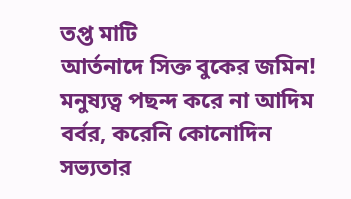তপ্ত মাটি
আর্তনাদে সিক্ত বুকের জমিন!
মনুষ্যত্ব পছন্দ করে না আদিম বর্বর, করেনি কোনোদিন
সভ্যতার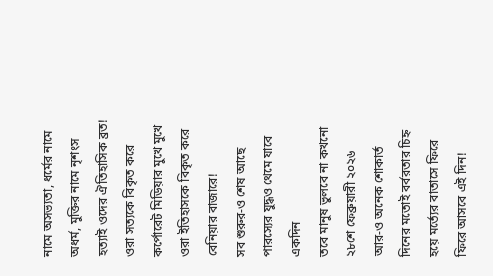নামে অসভ্যতা, ধর্মের নামে অধর্ম, মুক্তির নামে নৃশংস হত্যাই ওদের ঐতিহাসিক ব্রত!
ওরা সত্যকে বিকৃত করে কর্পোরেট মিডিয়ার মুখে মুখে
ওরা ইতিহাসকে বিকৃত করে বেনিয়ার বাজারে!
সব শুরুর-ও শেষ আছে
পারস্যের যুদ্ধও থেমে যাবে একদিন
তবে মানুষ ভুলবে না কখনো ২৮শে ফেব্রুয়ারী ২০২৬
আর-ও অনেক শোকার্ত দিনের মতোই বর্বরতার চিহ্ন হয়ে মর্ত্যের বাতাসে ফিরে ফিরে আসবে এই দিন!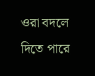ওরা বদলে দিতে পারে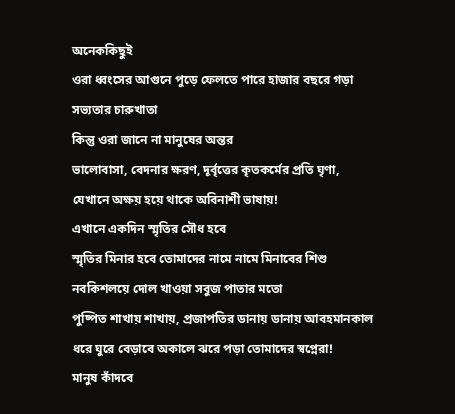অনেককিছুই
ওরা ধ্বংসের আগুনে পুড়ে ফেলতে পারে হাজার বছরে গড়া সভ্যতার চারুখাতা
কিন্তু ওরা জানে না মানুষের অন্তর
ভালোবাসা, বেদনার ক্ষরণ, দূর্বৃত্তের কৃতকর্মের প্রতি ঘৃণা, যেখানে অক্ষয় হয়ে থাকে অবিনাশী ভাষায়!
এখানে একদিন স্মৃতির সৌধ হবে
স্মৃতির মিনার হবে তোমাদের নামে নামে মিনাবের শিশু
নবকিশলয়ে দোল খাওয়া সবুজ পাতার মতো
পুষ্পিত শাখায় শাখায়, প্রজাপতির ডানায় ডানায় আবহমানকাল ধরে ঘুরে বেড়াবে অকালে ঝরে পড়া তোমাদের স্বপ্নেরা!
মানুষ কাঁদবে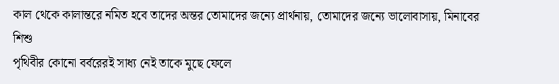কাল থেকে কালান্তরে নমিত হবে তাদের অন্তর তোমাদের জন্যে প্রার্থনায়, তোমাদের জন্যে ভালোবাসায়, মিনাবের শিশু
পৃথিবীর কোনো বর্বরেরই সাধ্য নেই তাকে মুছে ফেলে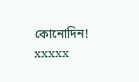কোনোদিন!
xxxxx